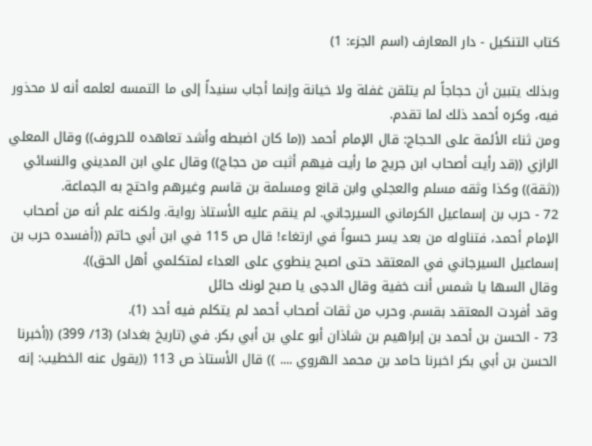كتاب التنكيل - دار المعارف (اسم الجزء: 1)

وبذلك يتبين أن حجاجاً لم يتلقن غفلة ولا خيانة وإنما أجاب سنيداً إلى ما التمسه لعلمه أنه لا محذور فيه، وكره أحمد ذلك لما تقدم.
ومن ثناء الأئمة على الحجاج: قال الإمام أحمد ((ما كان اضبطه وأشد تعاهده للحروف)) وقال المعلي الرازي ((قد رأيت أصحاب ابن جريج ما رأيت فيهم أثبت من حجاج)) وقال علي ابن المديني والنسائي ((ثقة)) وكذا وثقه مسلم والعجلي وابن قانع ومسلمة بن قاسم وغيرهم واحتج به الجماعة.
72 - حرب بن إسماعيل الكرماني السيرجاني. لم ينقم عليه الأستاذ رواية. ولكنه علم أنه من أصحاب الإمام أحمد، فتناوله من بعد يسر حسواً في ارتغاء! قال ص 115 في ابن أبي حاتم ((أفسده حرب بن إسماعيل السيرجاني في المعتقد حتى اصبح ينطوي على العداء لمتكلمي أهل الحق)).
وقال السها يا شمس أنت خفية وقال الدجى يا صبح لونك حائل
وقد أفردت المعتقد بقسم. وحرب من ثقات أصحاب أحمد لم يتكلم فيه أحد (1).
73 - الحسن بن أحمد بن إبراهيم بن شاذان أبو علي بن أبي بكر. في (تاريخ بغداد) (13/ 399) ((أخبرنا الحسن بن أبي بكر اخبرنا حامد بن محمد الهروي .... )) قال الأستاذ ص 113 ((يقول عنه الخطيب: إنه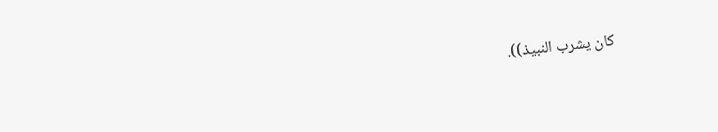كان يشرب النبيذ)).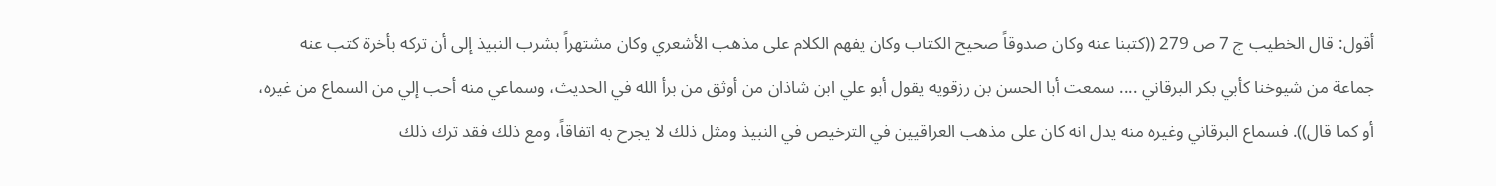أقول: قال الخطيب ج 7 ص 279 ((كتبنا عنه وكان صدوقاً صحيح الكتاب وكان يفهم الكلام على مذهب الأشعري وكان مشتهراً بشرب النبيذ إلى أن تركه بأخرة كتب عنه جماعة من شيوخنا كأبي بكر البرقاني .... سمعت أبا الحسن بن رزقويه يقول أبو علي ابن شاذان من أوثق من برأ الله في الحديث، وسماعي منه أحب إلي من السماع من غيره، أو كما قال)). فسماع البرقاني وغيره منه يدل انه كان على مذهب العراقيين في الترخيص في النبيذ ومثل ذلك لا يجرح به اتفاقاً، ومع ذلك فقد ترك ذلك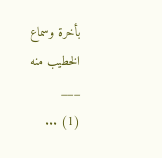بأخرة وسماع الخطيب منه
___
(1) ...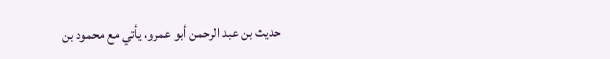حديث بن عبد الرحمن أبو عمرو، يأتي مع محمود بن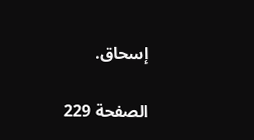إسحاق.

الصفحة 229